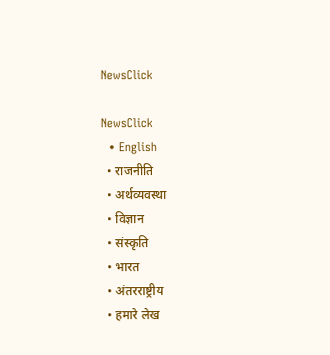NewsClick

NewsClick
  • English
  • राजनीति
  • अर्थव्यवस्था
  • विज्ञान
  • संस्कृति
  • भारत
  • अंतरराष्ट्रीय
  • हमारे लेख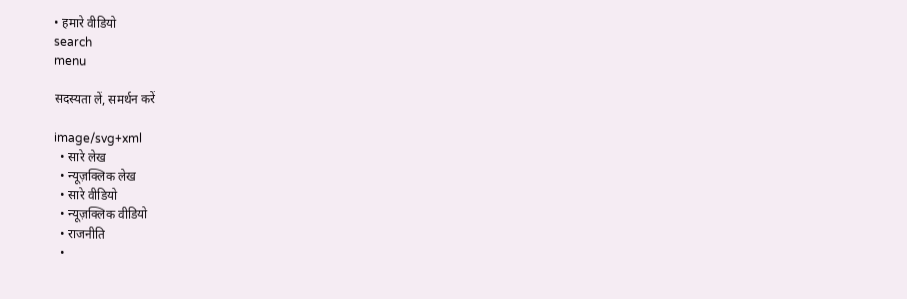• हमारे वीडियो
search
menu

सदस्यता लें, समर्थन करें

image/svg+xml
  • सारे लेख
  • न्यूज़क्लिक लेख
  • सारे वीडियो
  • न्यूज़क्लिक वीडियो
  • राजनीति
  •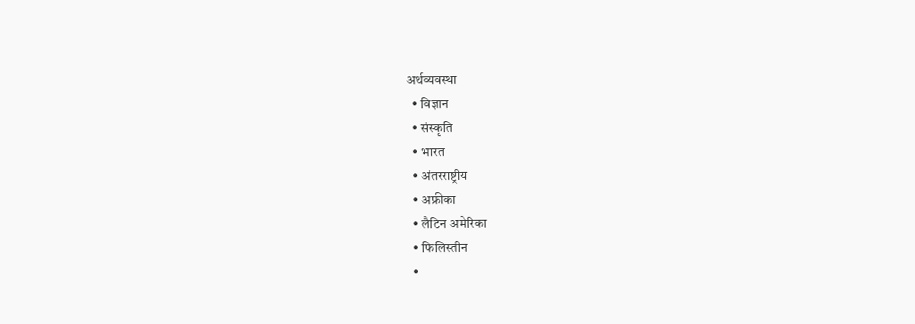अर्थव्यवस्था
  • विज्ञान
  • संस्कृति
  • भारत
  • अंतरराष्ट्रीय
  • अफ्रीका
  • लैटिन अमेरिका
  • फिलिस्तीन
  •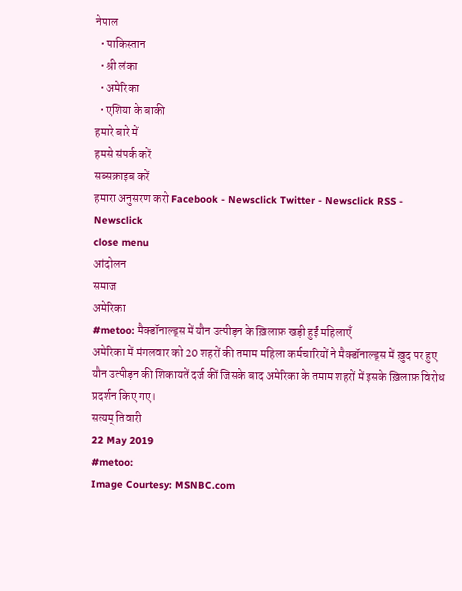नेपाल
  • पाकिस्तान
  • श्री लंका
  • अमेरिका
  • एशिया के बाकी
हमारे बारे में
हमसे संपर्क करें
सब्सक्राइब करें
हमारा अनुसरण करो Facebook - Newsclick Twitter - Newsclick RSS - Newsclick
close menu
आंदोलन
समाज
अमेरिका
#metoo: मैक्डॉनाल्ड्स में यौन उत्पीड़न के ख़िलाफ़ खड़ी हुईं महिलाएँ
अमेरिका में मंगलवार को 20 शहरों की तमाम महिला कर्मचारियों ने मैक्डॉनाल्ड्स में ख़ुद पर हुए यौन उत्पीड़न की शिकायतें दर्ज कीं जिसके बाद अमेरिका के तमाम शहरों में इसके ख़िलाफ़ विरोध प्रदर्शन किए गए।
सत्यम् तिवारी
22 May 2019
#metoo:
Image Courtesy: MSNBC.com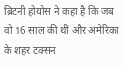ब्रिटनी होयोस ने कहा है कि जब वो 16 साल की थीं और अमेरिका के शहर टक्सन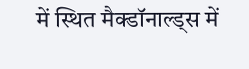में स्थित मैक्डॉनाल्ड्स में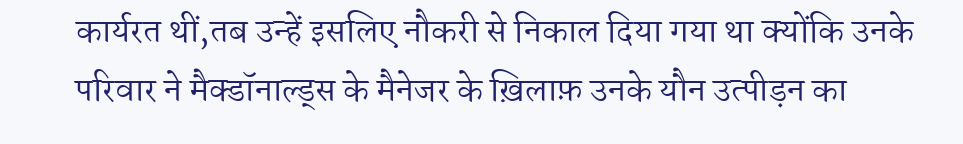कार्यरत थीं,तब उन्हें इसलिए नौकरी से निकाल दिया गया था क्योंकि उनके परिवार ने मैक्डॉनाल्ड्स के मैनेजर के ख़िलाफ़ उनके यौन उत्पीड़न का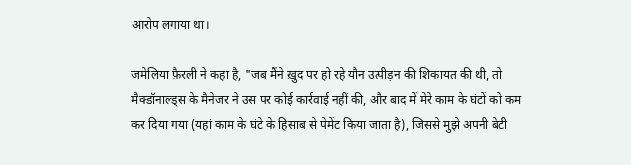आरोप लगाया था।

जमेलिया फ़ैरली ने कहा है, "जब मैंने ख़ुद पर हो रहे यौन उत्पीड़न की शिकायत की थी, तो मैक्डॉनाल्ड्स के मैनेजर ने उस पर कोई कार्रवाई नहीं की, और बाद में मेरे काम के घंटों को कम कर दिया गया (यहां काम के घंटे के हिसाब से पेमेंट किया जाता है), जिससे मुझे अपनी बेटी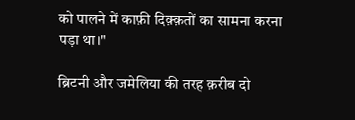को पालने में काफ़ी दिक़्क़तों का सामना करना पड़ा था।"

ब्रिटनी और जमेलिया की तरह क़रीब दो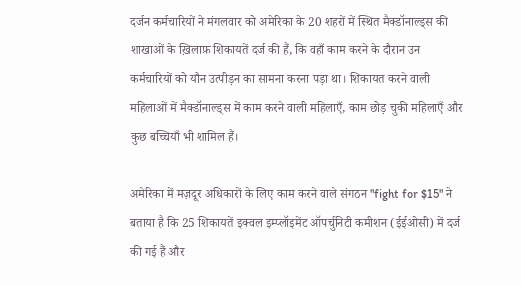दर्जन कर्मचारियों ने मंगलवार को अमेरिका के 20 शहरों में स्थित मैक्डॉनाल्ड्स की शाखाओं के ख़िलाफ़ शिकायतें दर्ज की हैं, कि वहाँ काम करने के दौरान उन कर्मचारियों को यौन उत्पीड़न का सामना करना पड़ा था। शिकायत करने वाली महिलाओं में मैक्डॉनाल्ड्स में काम करने वाली महिलाएँ, काम छोड़ चुकी महिलाएँ और कुछ बच्चियाँ भी शामिल हैं।

अमेरिका में मज़दूर अधिकारों के लिए काम करने वाले संगठन "fight for $15" ने बताया है कि 25 शिकायतें इक्वल इम्प्लॉइमेंट ऑपर्चुनिटी कमीशन (ईईओसी) में दर्ज की गई हैं और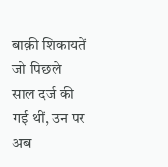बाक़ी शिकायतें जो पिछले साल दर्ज की गई थीं, उन पर अब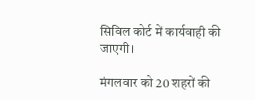सिविल कोर्ट में कार्यवाही की जाएगी।

मंगलवार को 20 शहरों की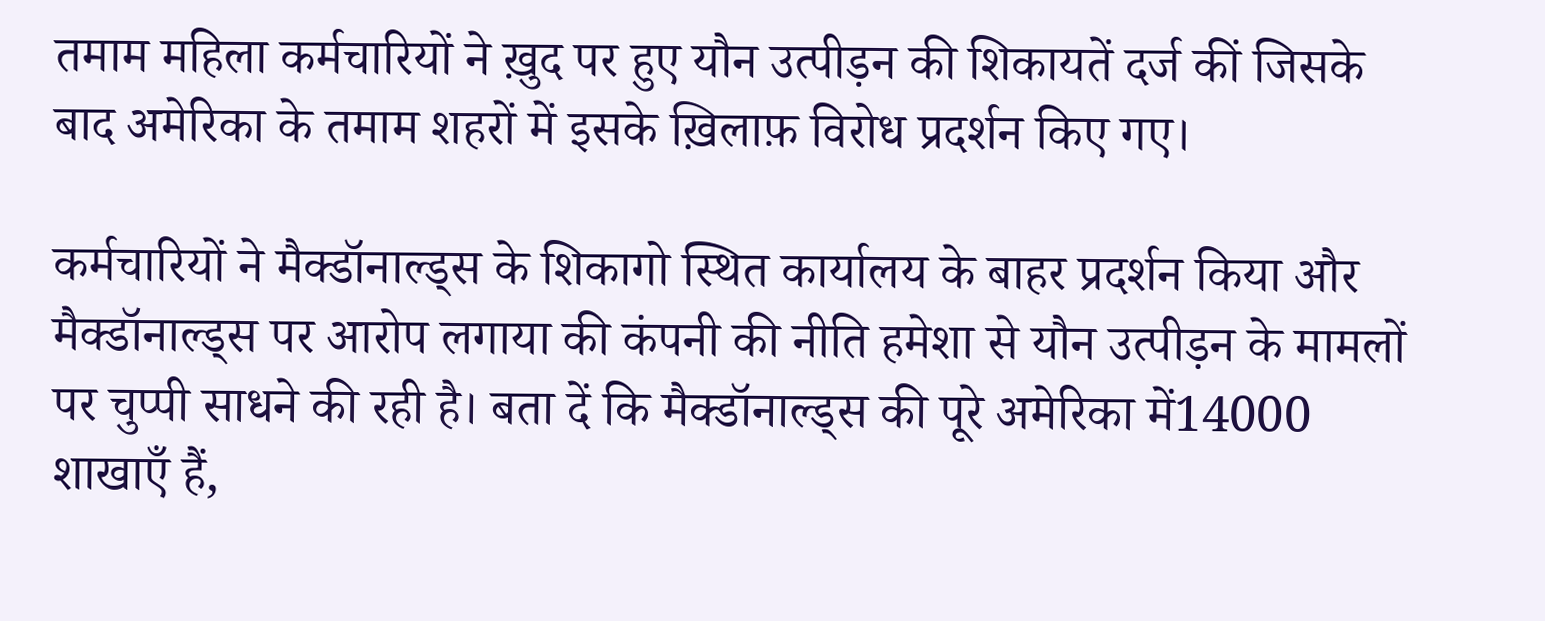तमाम महिला कर्मचारियों ने ख़ुद पर हुए यौन उत्पीड़न की शिकायतें दर्ज कीं जिसके बाद अमेरिका के तमाम शहरों में इसके ख़िलाफ़ विरोध प्रदर्शन किए गए।

कर्मचारियों ने मैक्डॉनाल्ड्स के शिकागो स्थित कार्यालय के बाहर प्रदर्शन किया और मैक्डॉनाल्ड्स पर आरोप लगाया की कंपनी की नीति हमेशा से यौन उत्पीड़न के मामलों पर चुप्पी साधने की रही है। बता दें कि मैक्डॉनाल्ड्स की पूरे अमेरिका में14000 शाखाएँ हैं,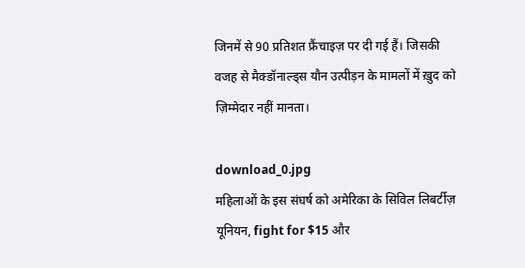जिनमें से 90 प्रतिशत फ्रैंचाइज़ पर दी गई हैं। जिसकी वजह से मैक्डॉनाल्ड्स यौन उत्पीड़न के मामलों में ख़ुद को ज़िम्मेदार नहीं मानता।

download_0.jpg
महिलाओं के इस संघर्ष को अमेरिका के सिविल लिबर्टीज़ यूनियन, fight for $15 और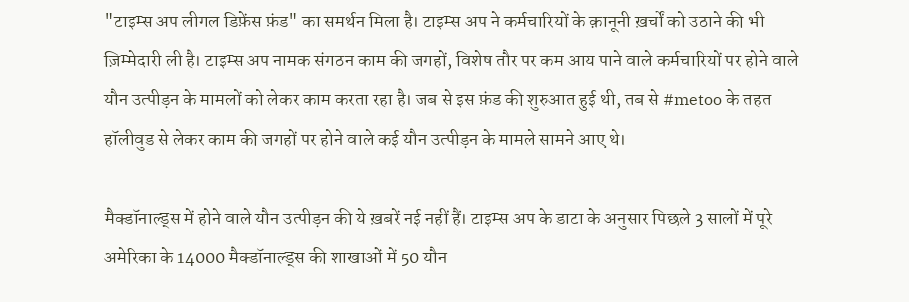"टाइम्स अप लीगल डिफ़ेंस फ़ंड" का समर्थन मिला है। टाइम्स अप ने कर्मचारियों के क़ानूनी ख़र्चों को उठाने की भी ज़िम्मेदारी ली है। टाइम्स अप नामक संगठन काम की जगहों, विशेष तौर पर कम आय पाने वाले कर्मचारियों पर होने वाले यौन उत्पीड़न के मामलों को लेकर काम करता रहा है। जब से इस फ़ंड की शुरुआत हुई थी, तब से #metoo के तहत हॉलीवुड से लेकर काम की जगहों पर होने वाले कई यौन उत्पीड़न के मामले सामने आए थे।

मैक्डॉनाल्ड्स में होने वाले यौन उत्पीड़न की ये ख़बरें नई नहीं हैं। टाइम्स अप के डाटा के अनुसार पिछले 3 सालों में पूरे अमेरिका के 14000 मैक्डॉनाल्ड्स की शाखाओं में 50 यौन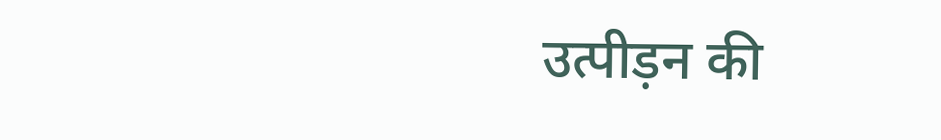उत्पीड़न की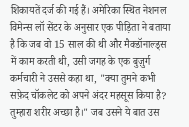शिकायतें दर्ज की गई हैं। अमेरिका स्थित नेशनल विमेन्स लॉ सेंटर के अनुसार एक पीड़िता ने बताया है कि जब वो 15 साल की थी और मैक्डॉनाल्ड्स में काम करती थी, उसी जगह के एक बुज़ुर्ग कर्मचारी ने उससे कहा था, "क्या तुमने कभी सफ़ेद चॉकलेट को अपने अंदर महसूस किया है? तुम्हारा शरीर अच्छा है।" जब उसने ये बात उस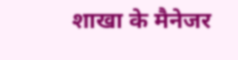शाखा के मैनेजर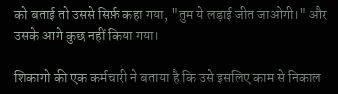को बताई तो उससे सिर्फ़ कहा गया, "तुम ये लड़ाई जीत जाओगी।" और उसके आगे कुछ नहीं किया गया।

शिकागो की एक कर्मचारी ने बताया है कि उसे इसलिए काम से निकाल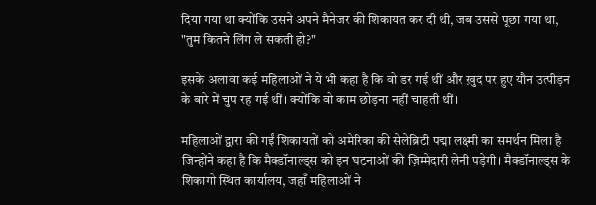दिया गया था क्योंकि उसने अपने मैनेजर की शिकायत कर दी थी, जब उससे पूछा गया था, "तुम कितने लिंग ले सकती हो?"

इसके अलावा कई महिलाओं ने ये भी कहा है कि वो डर गई थीं और ख़ुद पर हुए यौन उत्पीड़न के बारे में चुप रह गई थीं। क्योंकि वो काम छोड़ना नहीं चाहती थीं।

महिलाओं द्वारा की गईं शिकायतों को अमेरिका की सेलेब्रिटी पद्मा लक्ष्मी का समर्थन मिला है जिन्होंने कहा है कि मैक्डॉनाल्ड्स को इन घटनाओं की ज़िम्मेदारी लेनी पड़ेगी। मैक्डॉनाल्ड्स के शिकागो स्थित कार्यालय, जहाँ महिलाओं ने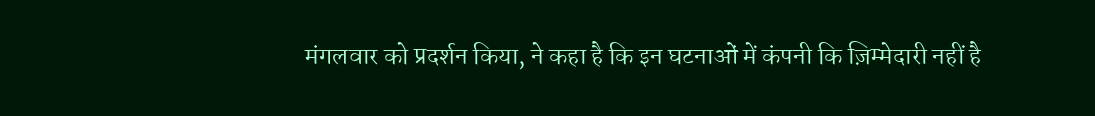मंगलवार को प्रदर्शन किया, ने कहा है कि इन घटनाओं में कंपनी कि ज़िम्मेदारी नहीं है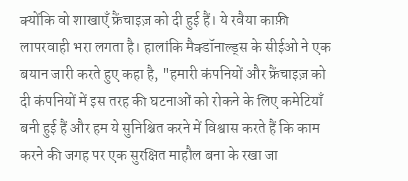क्योंकि वो शाखाएँ फ्रैंचाइज़ को दी हुई हैं। ये रवैया काफ़ी लापरवाही भरा लगता है। हालांकि मैक्डॉनाल्ड्स के सीईओ ने एक बयान जारी करते हुए कहा है, "हमारी कंपनियों और फ्रैंचाइज़ को दी कंपनियों में इस तरह की घटनाओं को रोकने के लिए कमेटियाँ बनी हुई हैं और हम ये सुनिश्चित करने में विश्वास करते हैं कि काम करने की जगह पर एक सुरक्षित माहौल बना के रखा जा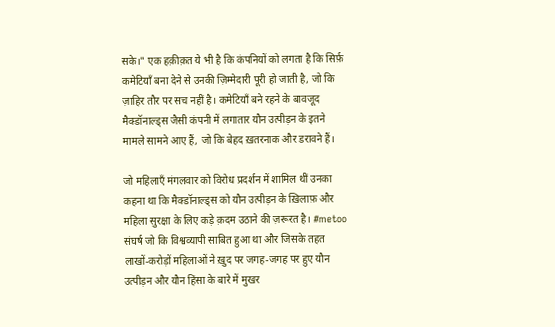सके।" एक हक़ीक़त ये भी है कि कंपनियों को लगता है कि सिर्फ़ कमेटियाँ बना देने से उनकी ज़िम्मेदारी पूरी हो जाती है, जो कि ज़ाहिर तौर पर सच नहीं है। कमेटियाँ बने रहने के बावजूद मैक्डॉनाल्ड्स जैसी कंपनी में लगातार यौन उत्पीड़न के इतने मामले सामने आए हैं, जो कि बेहद ख़तरनाक और डरावने हैं।

जो महिलाएँ मंगलवार को विरोध प्रदर्शन में शामिल थीं उनका कहना था कि मैक्डॉनाल्ड्स को यौन उत्पीड़न के ख़िलाफ़ और महिला सुरक्षा के लिए कड़े क़दम उठाने की ज़रूरत है। #metoo संघर्ष जो कि विश्वव्यापी साबित हुआ था और जिसके तहत लाखों-करोड़ों महिलाओं ने ख़ुद पर जगह-जगह पर हुए यौन उत्पीड़न और यौन हिंसा के बारे में मुखर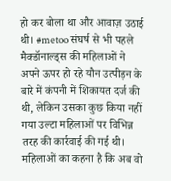हो कर बोला था और आवाज़ उठाई थी। #metoo संघर्ष से भी पहले मैक्डॉनाल्ड्स की महिलाओं ने अपने ऊपर हो रहे यौन उत्पीड़न के बारे में कंपनी में शिकायत दर्ज की थी, लेकिन उसका कुछ किया नहीं गया उल्टा महिलाओं पर विभिन्न तरह की कार्रवाई की गई थी। महिलाओं का कहना है कि अब वो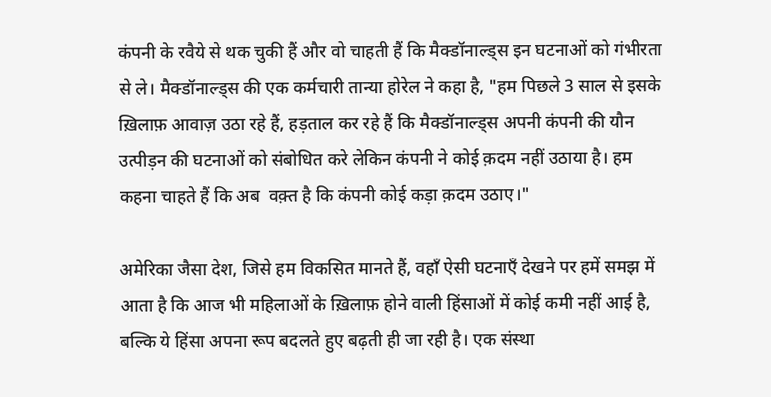कंपनी के रवैये से थक चुकी हैं और वो चाहती हैं कि मैक्डॉनाल्ड्स इन घटनाओं को गंभीरता से ले। मैक्डॉनाल्ड्स की एक कर्मचारी तान्या होरेल ने कहा है, "हम पिछले 3 साल से इसके ख़िलाफ़ आवाज़ उठा रहे हैं, हड़ताल कर रहे हैं कि मैक्डॉनाल्ड्स अपनी कंपनी की यौन उत्पीड़न की घटनाओं को संबोधित करे लेकिन कंपनी ने कोई क़दम नहीं उठाया है। हम कहना चाहते हैं कि अब  वक़्त है कि कंपनी कोई कड़ा क़दम उठाए।"

अमेरिका जैसा देश, जिसे हम विकसित मानते हैं, वहाँ ऐसी घटनाएँ देखने पर हमें समझ में आता है कि आज भी महिलाओं के ख़िलाफ़ होने वाली हिंसाओं में कोई कमी नहीं आई है, बल्कि ये हिंसा अपना रूप बदलते हुए बढ़ती ही जा रही है। एक संस्था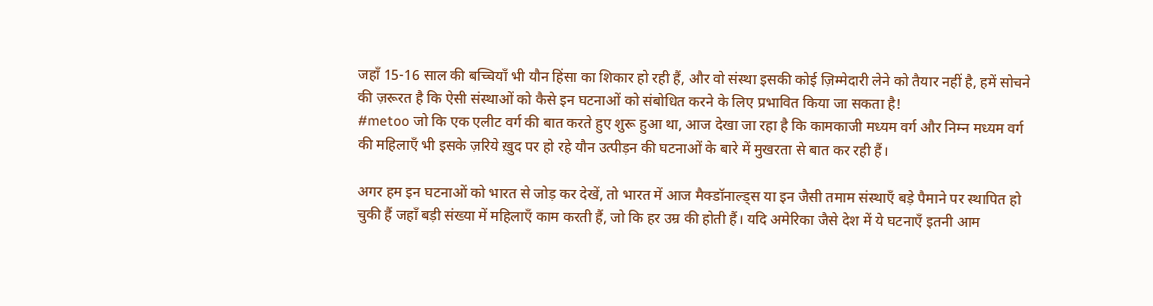जहाँ 15-16 साल की बच्चियाँ भी यौन हिंसा का शिकार हो रही हैं, और वो संस्था इसकी कोई ज़िम्मेदारी लेने को तैयार नहीं है, हमें सोचने की ज़रूरत है कि ऐसी संस्थाओं को कैसे इन घटनाओं को संबोधित करने के लिए प्रभावित किया जा सकता है!
#metoo जो कि एक एलीट वर्ग की बात करते हुए शुरू हुआ था, आज देखा जा रहा है कि कामकाजी मध्यम वर्ग और निम्न मध्यम वर्ग की महिलाएँ भी इसके ज़रिये ख़ुद पर हो रहे यौन उत्पीड़न की घटनाओं के बारे में मुखरता से बात कर रही हैं।

अगर हम इन घटनाओं को भारत से जोड़ कर देखें, तो भारत में आज मैक्डॉनाल्ड्स या इन जैसी तमाम संस्थाएँ बड़े पैमाने पर स्थापित हो चुकी हैं जहाँ बड़ी संख्या में महिलाएँ काम करती हैं, जो कि हर उम्र की होती हैं। यदि अमेरिका जैसे देश में ये घटनाएँ इतनी आम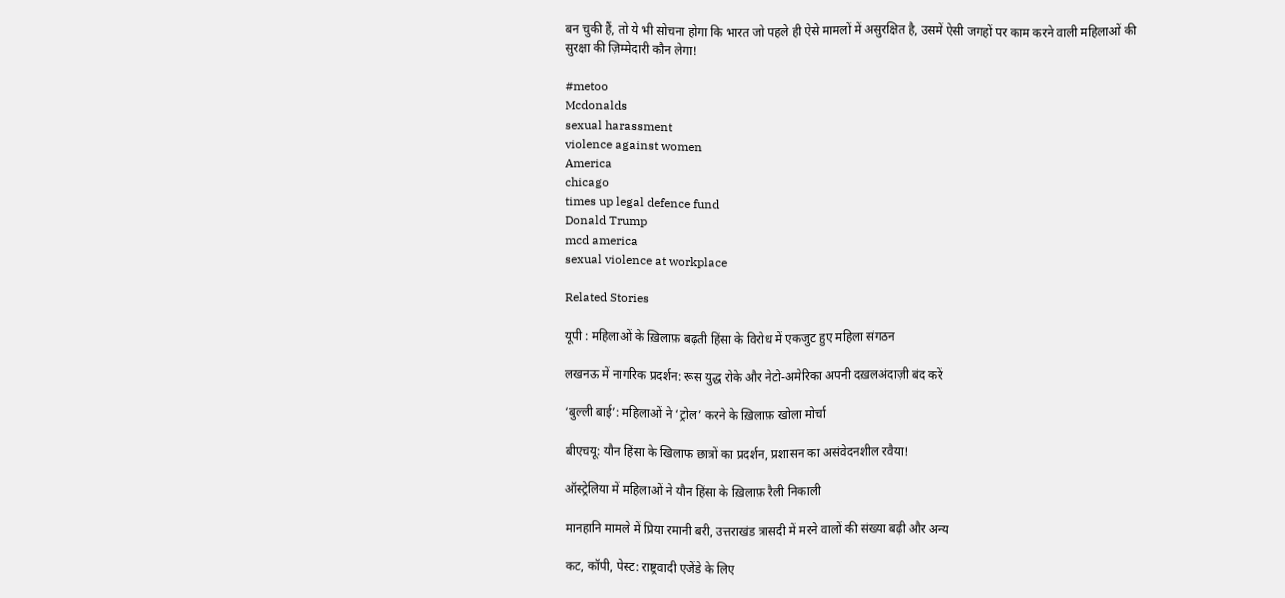बन चुकी हैं, तो ये भी सोचना होगा कि भारत जो पहले ही ऐसे मामलों में असुरक्षित है, उसमें ऐसी जगहों पर काम करने वाली महिलाओं की सुरक्षा की ज़िम्मेदारी कौन लेगा!

#metoo
Mcdonalds
sexual harassment
violence against women
America
chicago
times up legal defence fund
Donald Trump
mcd america
sexual violence at workplace

Related Stories

यूपी : महिलाओं के ख़िलाफ़ बढ़ती हिंसा के विरोध में एकजुट हुए महिला संगठन

लखनऊ में नागरिक प्रदर्शन: रूस युद्ध रोके और नेटो-अमेरिका अपनी दख़लअंदाज़ी बंद करें

‘बुल्ली बाई’: महिलाओं ने ‘ट्रोल’ करने के ख़िलाफ़ खोला मोर्चा

बीएचयू: यौन हिंसा के खिलाफ छात्रों का प्रदर्शन, प्रशासन का असंवेदनशील रवैया!

ऑस्ट्रेलिया में महिलाओं ने यौन हिंसा के ख़िलाफ़ रैली निकाली

मानहानि मामले में प्रिया रमानी बरी, उत्तराखंड त्रासदी में मरने वालों की संख्या बढ़ी और अन्य

कट, कॉपी, पेस्ट: राष्ट्रवादी एजेंडे के लिए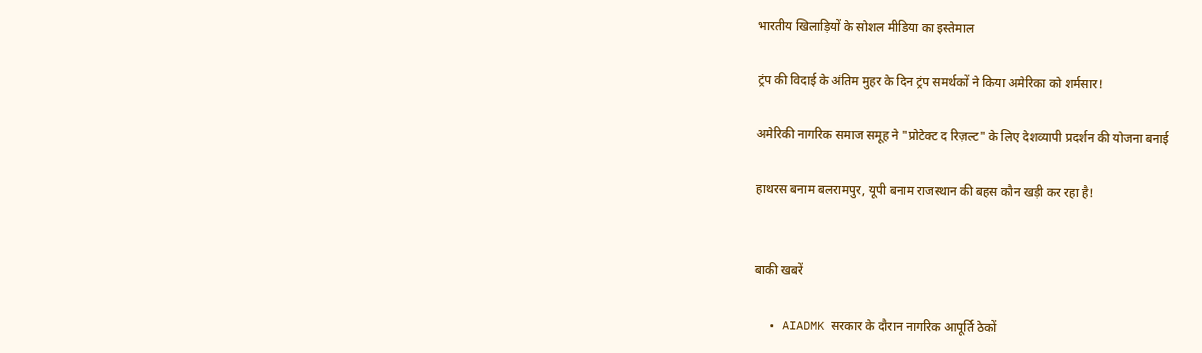भारतीय खिलाड़ियों के सोशल मीडिया का इस्तेमाल

ट्रंप की विदाई के अंतिम मुहर के दिन ट्रंप समर्थकों ने किया अमेरिका को शर्मसार!

अमेरिकी नागरिक समाज समूह ने "प्रोटेक्ट द रिज़ल्ट" के लिए देशव्यापी प्रदर्शन की योजना बनाई

हाथरस बनाम बलरामपुर, यूपी बनाम राजस्थान की बहस कौन खड़ी कर रहा है!


बाकी खबरें

  • AIADMK सरकार के दौरान नागरिक आपूर्ति ठेकों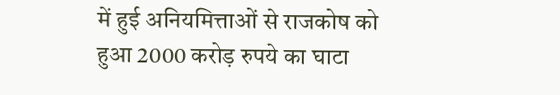में हुई अनियमित्ताओं से राजकोष को हुआ 2000 करोड़ रुपये का घाटा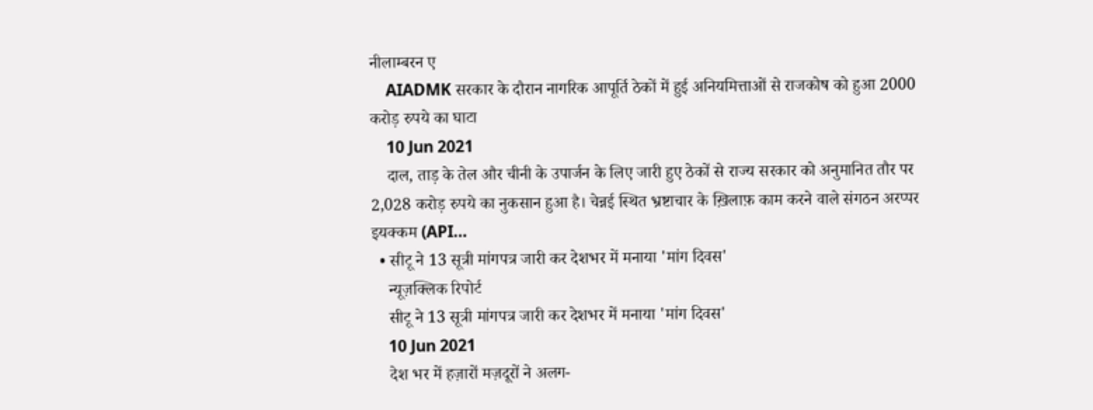नीलाम्बरन ए
    AIADMK सरकार के दौरान नागरिक आपूर्ति ठेकों में हुई अनियमित्ताओं से राजकोष को हुआ 2000 करोड़ रुपये का घाटा
    10 Jun 2021
    दाल, ताड़ के तेल और चीनी के उपार्जन के लिए जारी हुए ठेकों से राज्य सरकार को अनुमानित तौर पर 2,028 करोड़ रुपये का नुकसान हुआ है। चेन्नई स्थित भ्रष्टाचार के ख़िलाफ़ काम करने वाले संगठन अरप्पर इयक्कम (API…
  • सीटू ने 13 सूत्री मांगपत्र जारी कर देशभर में मनाया 'मांग दिवस'
    न्यूज़क्लिक रिपोर्ट
    सीटू ने 13 सूत्री मांगपत्र जारी कर देशभर में मनाया 'मांग दिवस'
    10 Jun 2021
    देश भर में हज़ारों मज़दूरों ने अलग-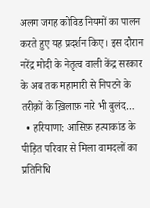अलग जगह कोविड नियमों का पालन करते हुए यह प्रदर्शन किए। इस दौरान नरेंद्र मोदी के नेतृत्व वाली केंद्र सरकार के अब तक महामारी से निपटने के तरीक़ों के ख़िलाफ़ नारे भी बुलंद…
  • हरियाणा: आसिफ़ हत्याकांड के पीड़ित परिवार से मिला वामदलों का प्रतिनिधि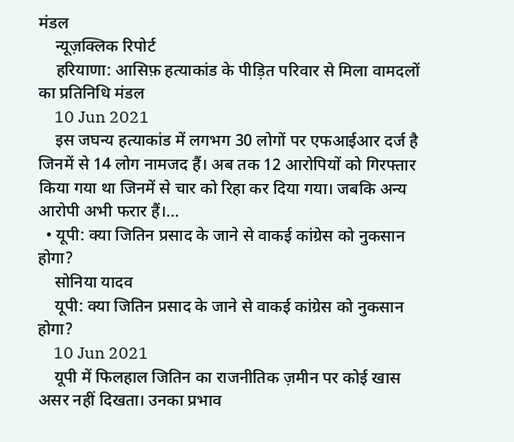मंडल
    न्यूज़क्लिक रिपोर्ट
    हरियाणा: आसिफ़ हत्याकांड के पीड़ित परिवार से मिला वामदलों का प्रतिनिधि मंडल
    10 Jun 2021
    इस जघन्य हत्याकांड में लगभग 30 लोगों पर एफआईआर दर्ज है जिनमें से 14 लोग नामजद हैं। अब तक 12 आरोपियों को गिरफ्तार किया गया था जिनमें से चार को रिहा कर दिया गया। जबकि अन्य आरोपी अभी फरार हैं।…
  • यूपी: क्या जितिन प्रसाद के जाने से वाकई कांग्रेस को नुकसान होगा?
    सोनिया यादव
    यूपी: क्या जितिन प्रसाद के जाने से वाकई कांग्रेस को नुकसान होगा?
    10 Jun 2021
    यूपी में फिलहाल जितिन का राजनीतिक ज़मीन पर कोई खास असर नहीं दिखता। उनका प्रभाव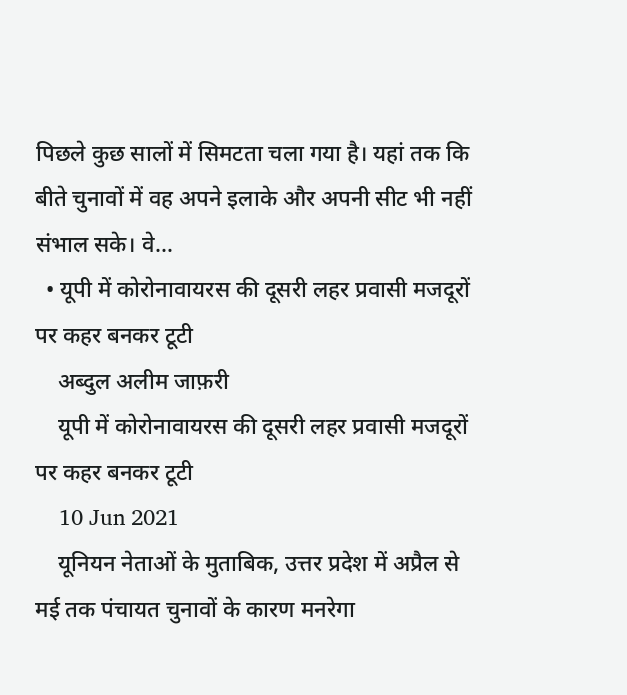पिछले कुछ सालों में सिमटता चला गया है। यहां तक कि बीते चुनावों में वह अपने इलाके और अपनी सीट भी नहीं संभाल सके। वे…
  • यूपी में कोरोनावायरस की दूसरी लहर प्रवासी मजदूरों पर कहर बनकर टूटी
    अब्दुल अलीम जाफ़री
    यूपी में कोरोनावायरस की दूसरी लहर प्रवासी मजदूरों पर कहर बनकर टूटी
    10 Jun 2021
    यूनियन नेताओं के मुताबिक, उत्तर प्रदेश में अप्रैल से मई तक पंचायत चुनावों के कारण मनरेगा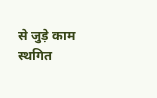से जुड़े काम स्थगित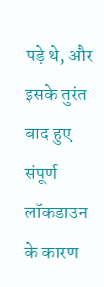पड़े थे, और इसके तुरंत बाद हुए संपूर्ण लॉकडाउन के कारण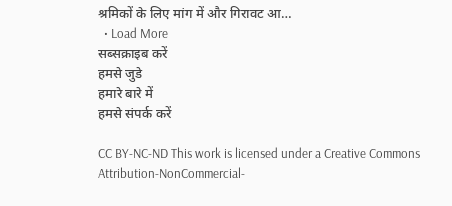श्रमिकों के लिए मांग में और गिरावट आ…
  • Load More
सब्सक्राइब करें
हमसे जुडे
हमारे बारे में
हमसे संपर्क करें

CC BY-NC-ND This work is licensed under a Creative Commons Attribution-NonCommercial-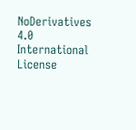NoDerivatives 4.0 International License